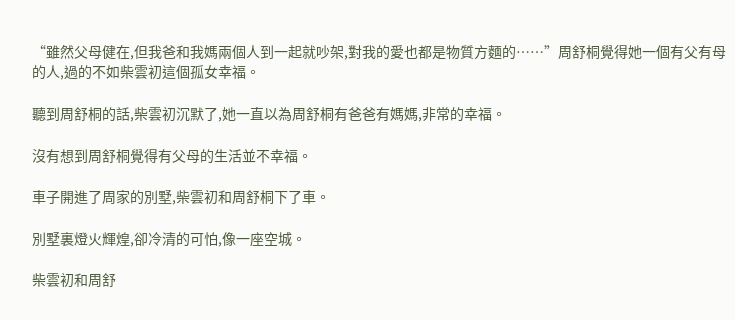“雖然父母健在,但我爸和我媽兩個人到一起就吵架,對我的愛也都是物質方麵的……”周舒桐覺得她一個有父有母的人,過的不如柴雲初這個孤女幸福。

聽到周舒桐的話,柴雲初沉默了,她一直以為周舒桐有爸爸有媽媽,非常的幸福。

沒有想到周舒桐覺得有父母的生活並不幸福。

車子開進了周家的別墅,柴雲初和周舒桐下了車。

別墅裏燈火輝煌,卻冷清的可怕,像一座空城。

柴雲初和周舒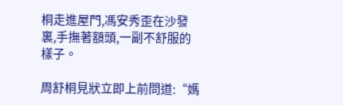桐走進屋門,馮安秀歪在沙發裏,手撫著額頭,一副不舒服的樣子。

周舒桐見狀立即上前問道:“媽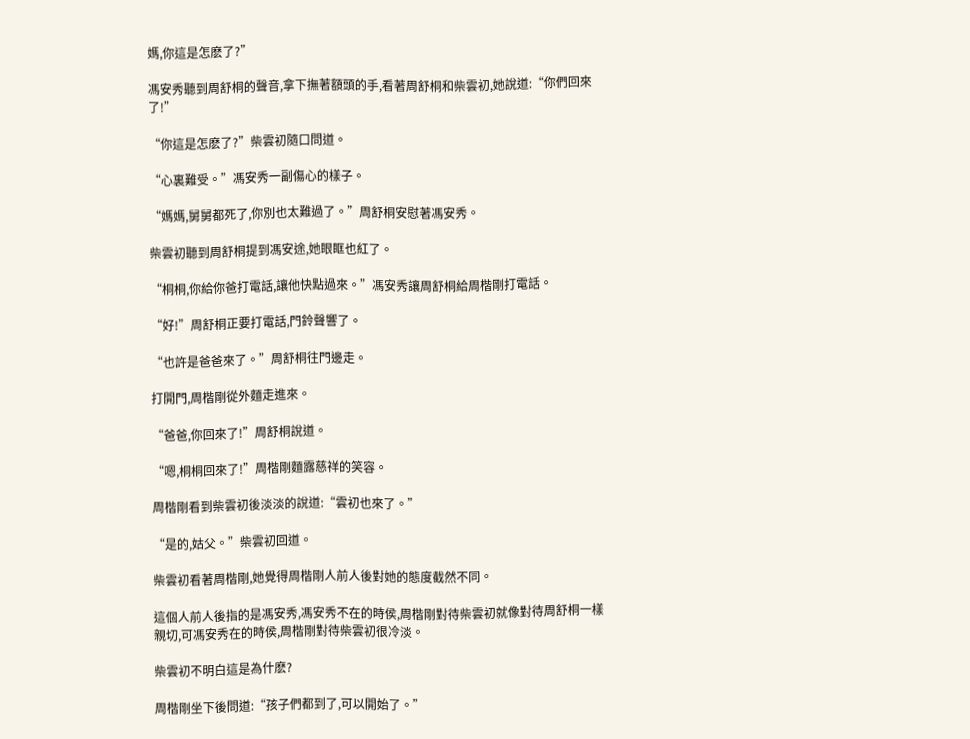媽,你這是怎麽了?”

馮安秀聽到周舒桐的聲音,拿下撫著額頭的手,看著周舒桐和柴雲初,她說道:“你們回來了!”

“你這是怎麽了?”柴雲初隨口問道。

“心裏難受。”馮安秀一副傷心的樣子。

“媽媽,舅舅都死了,你別也太難過了。”周舒桐安慰著馮安秀。

柴雲初聽到周舒桐提到馮安途,她眼眶也紅了。

“桐桐,你給你爸打電話,讓他快點過來。”馮安秀讓周舒桐給周楷剛打電話。

“好!”周舒桐正要打電話,門鈴聲響了。

“也許是爸爸來了。”周舒桐往門邊走。

打開門,周楷剛從外麵走進來。

“爸爸,你回來了!”周舒桐說道。

“嗯,桐桐回來了!”周楷剛麵露慈祥的笑容。

周楷剛看到柴雲初後淡淡的說道:“雲初也來了。”

“是的,姑父。”柴雲初回道。

柴雲初看著周楷剛,她覺得周楷剛人前人後對她的態度截然不同。

這個人前人後指的是馮安秀,馮安秀不在的時侯,周楷剛對待柴雲初就像對待周舒桐一樣親切,可馮安秀在的時侯,周楷剛對待柴雲初很冷淡。

柴雲初不明白這是為什麽?

周楷剛坐下後問道:“孩子們都到了,可以開始了。”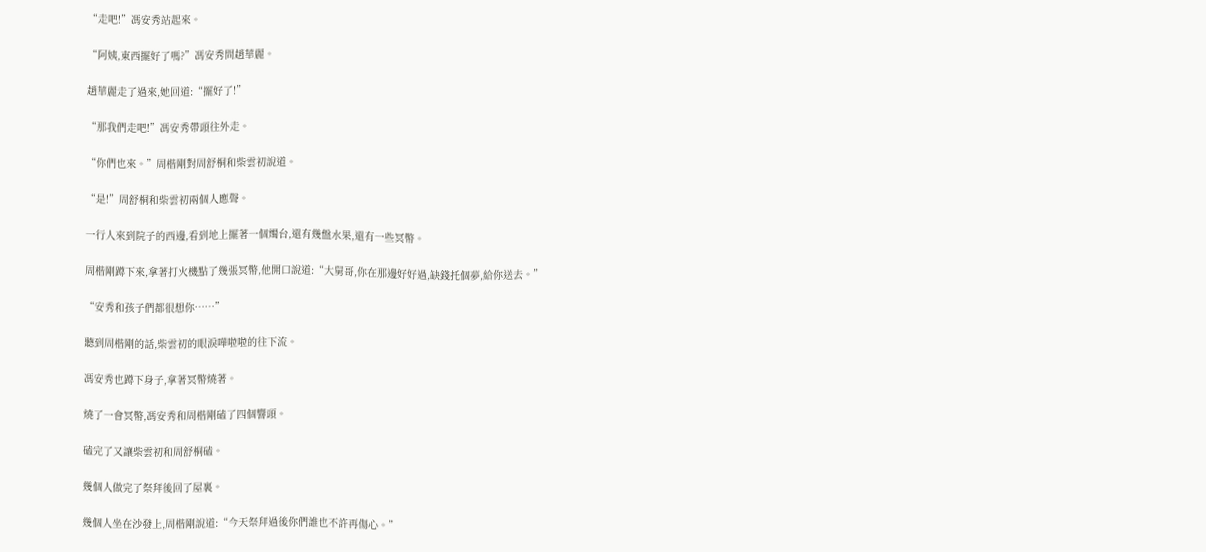“走吧!”馮安秀站起來。

“阿姨,東西擺好了嗎?”馮安秀問趙華麗。

趙華麗走了過來,她回道:“擺好了!”

“那我們走吧!”馮安秀帶頭往外走。

“你們也來。”周楷剛對周舒桐和柴雲初說道。

“是!”周舒桐和柴雲初兩個人應聲。

一行人來到院子的西邊,看到地上擺著一個燭台,還有幾盤水果,還有一些冥幣。

周楷剛蹲下來,拿著打火機點了幾張冥幣,他開口說道:“大舅哥,你在那邊好好過,缺錢托個夢,給你送去。”

“安秀和孩子們都很想你……”

聽到周楷剛的話,柴雲初的眼淚嘩啦啦的往下流。

馮安秀也蹲下身子,拿著冥幣燒著。

燒了一會冥幣,馮安秀和周楷剛磕了四個響頭。

磕完了又讓柴雲初和周舒桐磕。

幾個人做完了祭拜後回了屋裏。

幾個人坐在沙發上,周楷剛說道:“今天祭拜過後你們誰也不許再傷心。”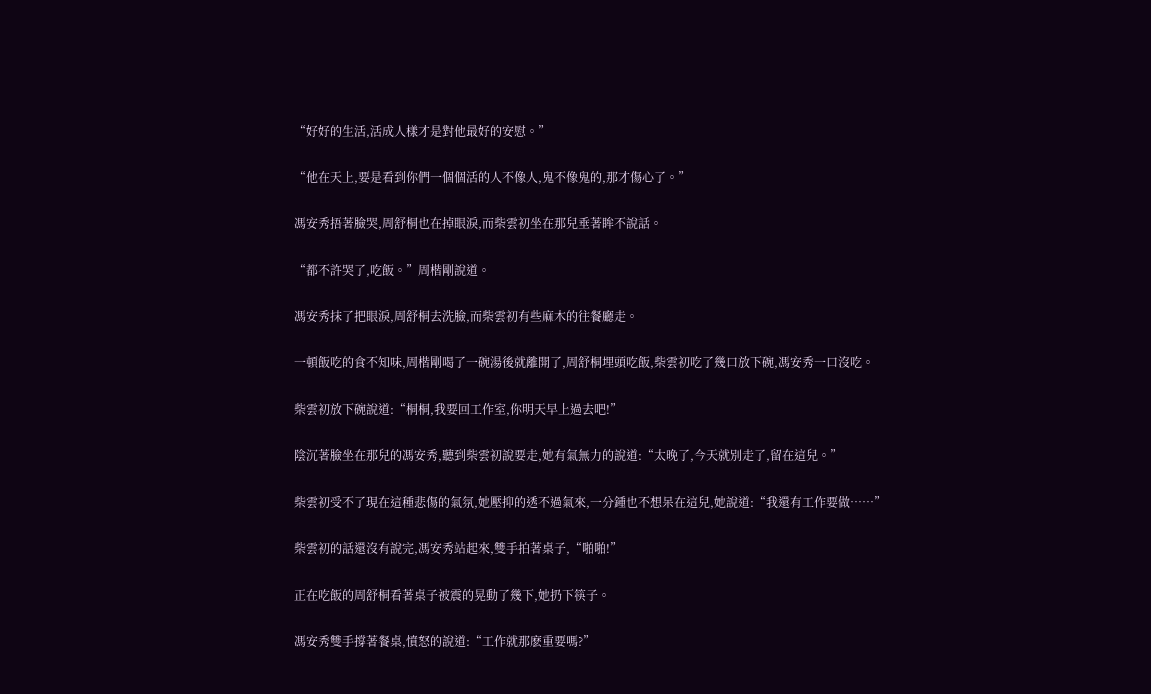“好好的生活,活成人樣才是對他最好的安慰。”

“他在天上,要是看到你們一個個活的人不像人,鬼不像鬼的,那才傷心了。”

馮安秀捂著臉哭,周舒桐也在掉眼淚,而柴雲初坐在那兒垂著眸不說話。

“都不許哭了,吃飯。”周楷剛說道。

馮安秀抹了把眼淚,周舒桐去洗臉,而柴雲初有些麻木的往餐廳走。

一頓飯吃的食不知味,周楷剛喝了一碗湯後就離開了,周舒桐埋頭吃飯,柴雲初吃了幾口放下碗,馮安秀一口沒吃。

柴雲初放下碗說道:“桐桐,我要回工作室,你明天早上過去吧!”

陰沉著臉坐在那兒的馮安秀,聽到柴雲初說要走,她有氣無力的說道:“太晚了,今天就別走了,留在這兒。”

柴雲初受不了現在這種悲傷的氣氛,她壓抑的透不過氣來,一分鍾也不想呆在這兒,她說道:“我還有工作要做……”

柴雲初的話還沒有說完,馮安秀站起來,雙手拍著桌子,“啪啪!”

正在吃飯的周舒桐看著桌子被震的晃動了幾下,她扔下筷子。

馮安秀雙手撐著餐桌,憤怒的說道:“工作就那麽重要嗎?”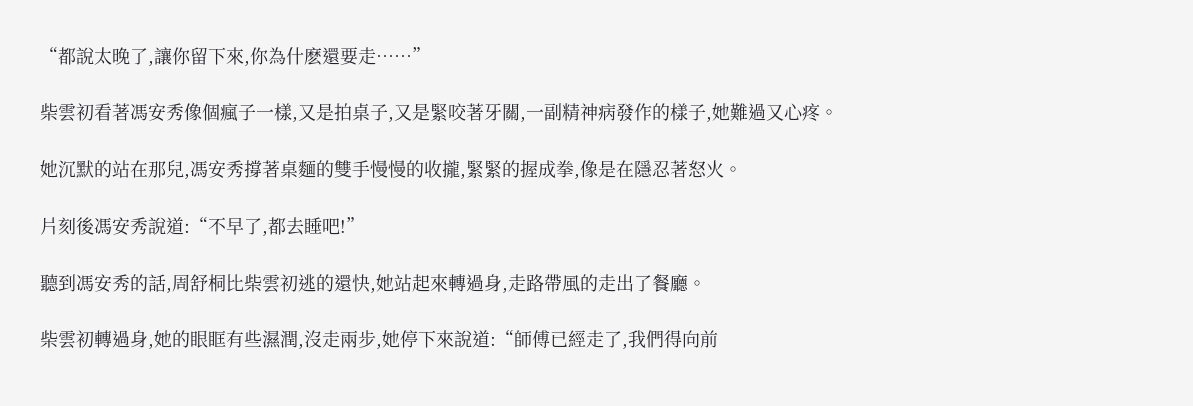“都說太晚了,讓你留下來,你為什麽還要走……”

柴雲初看著馮安秀像個瘋子一樣,又是拍桌子,又是緊咬著牙關,一副精神病發作的樣子,她難過又心疼。

她沉默的站在那兒,馮安秀撐著桌麵的雙手慢慢的收攏,緊緊的握成拳,像是在隱忍著怒火。

片刻後馮安秀說道:“不早了,都去睡吧!”

聽到馮安秀的話,周舒桐比柴雲初逃的還快,她站起來轉過身,走路帶風的走出了餐廳。

柴雲初轉過身,她的眼眶有些濕潤,沒走兩步,她停下來說道:“師傅已經走了,我們得向前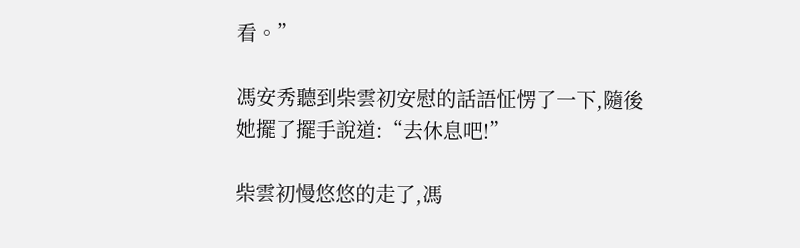看。”

馮安秀聽到柴雲初安慰的話語怔愣了一下,隨後她擺了擺手說道:“去休息吧!”

柴雲初慢悠悠的走了,馮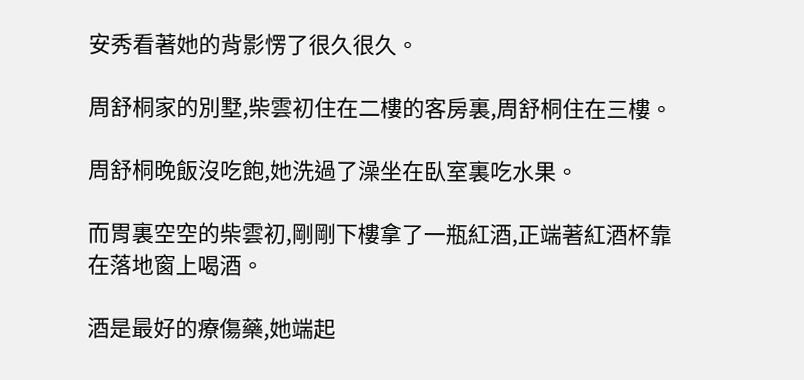安秀看著她的背影愣了很久很久。

周舒桐家的別墅,柴雲初住在二樓的客房裏,周舒桐住在三樓。

周舒桐晚飯沒吃飽,她洗過了澡坐在臥室裏吃水果。

而胃裏空空的柴雲初,剛剛下樓拿了一瓶紅酒,正端著紅酒杯靠在落地窗上喝酒。

酒是最好的療傷藥,她端起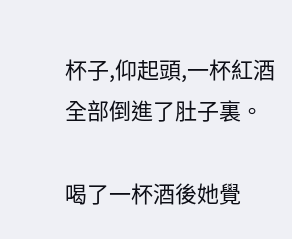杯子,仰起頭,一杯紅酒全部倒進了肚子裏。

喝了一杯酒後她覺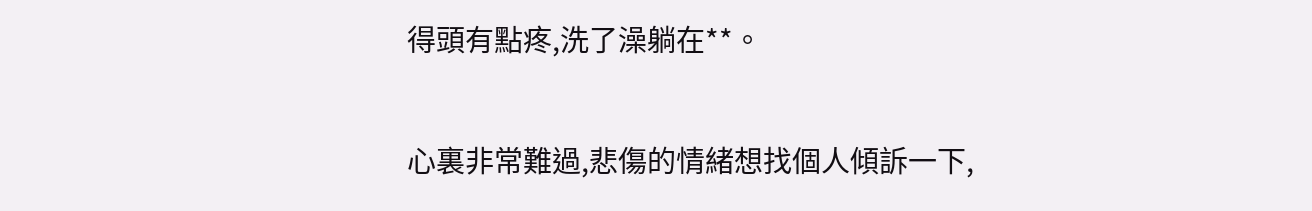得頭有點疼,洗了澡躺在**。

心裏非常難過,悲傷的情緒想找個人傾訴一下,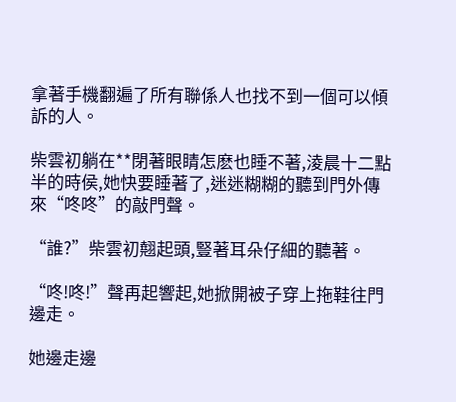拿著手機翻遍了所有聯係人也找不到一個可以傾訴的人。

柴雲初躺在**閉著眼睛怎麽也睡不著,淩晨十二點半的時侯,她快要睡著了,迷迷糊糊的聽到門外傳來“咚咚”的敲門聲。

“誰?”柴雲初翹起頭,豎著耳朵仔細的聽著。

“咚!咚!”聲再起響起,她掀開被子穿上拖鞋往門邊走。

她邊走邊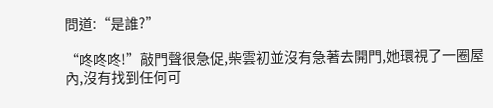問道:“是誰?”

“咚咚咚!”敲門聲很急促,柴雲初並沒有急著去開門,她環視了一圈屋內,沒有找到任何可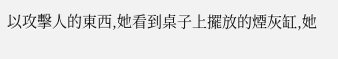以攻擊人的東西,她看到桌子上擺放的煙灰缸,她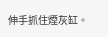伸手抓住煙灰缸。